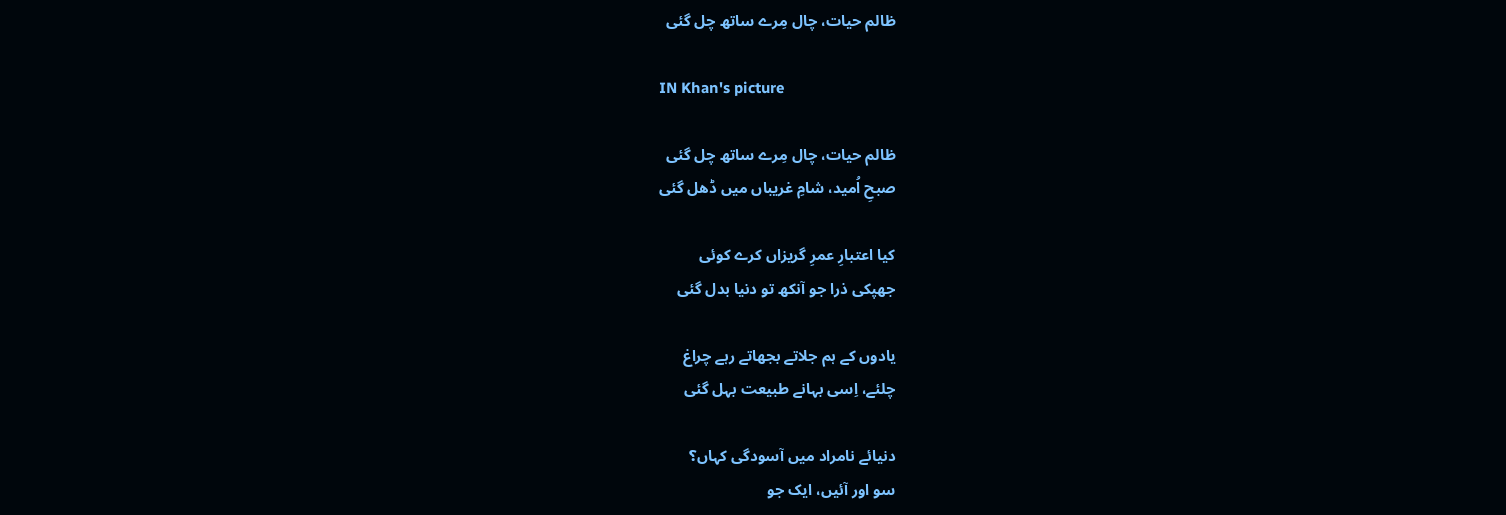ظالم حیات، چال مِرے ساتھ چل گئی

IN Khan's picture

ظالم حیات، چال مِرے ساتھ چل گئی
صبحِ اُمید، شامِ غریباں میں ڈھل گئی

کیا اعتبارِ عمرِ گریزاں کرے کوئی
جھپکی ذرا جو آنکھ تو دنیا بدل گئی

یادوں کے ہم جلاتے بجھاتے رہے چراغ
چلئے، اِسی بہانے طبیعت بہل گئی

دنیائے نامراد میں آسودگی کہاں؟
سو اور آئیں، ایک جو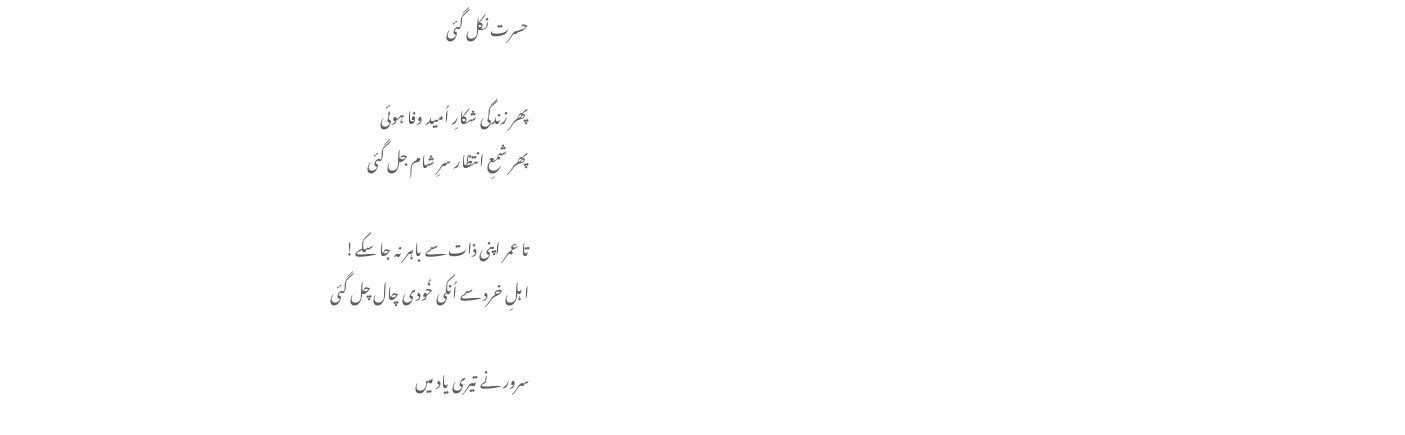حسرت نکل گئی

پھر زندگی شکارِ اُمید وفا ہوئی
پھر شمعِ انتظار سرِ شام جل گئی

تا عمر اپنی ذات سے باہر نہ جا سکے!
ا ہلِ خرد سے اُنکی خُودی چال چل گئی

سرور نے تیری یاد میں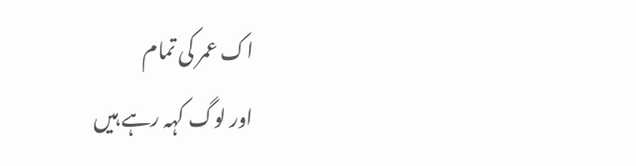اک عمر کی تمام
اور لوگ کہہ رہے ہیں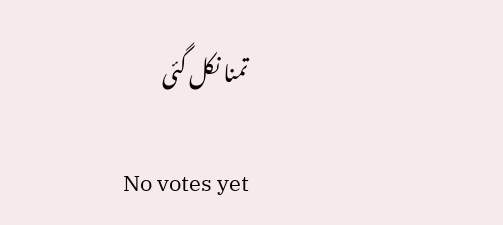تمنا نکل گئی

No votes yet